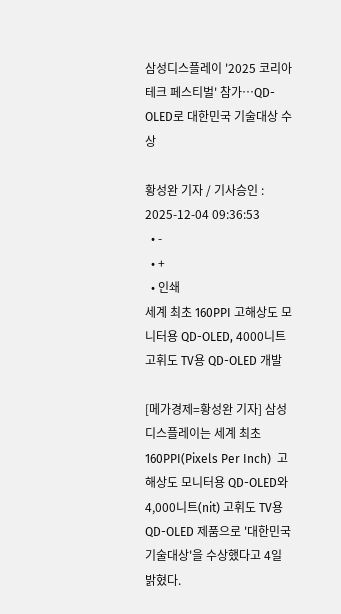삼성디스플레이 '2025 코리아 테크 페스티벌' 참가…QD-OLED로 대한민국 기술대상 수상

황성완 기자 / 기사승인 : 2025-12-04 09:36:53
  • -
  • +
  • 인쇄
세계 최초 160PPI 고해상도 모니터용 QD-OLED, 4000니트 고휘도 TV용 QD-OLED 개발

[메가경제=황성완 기자] 삼성디스플레이는 세계 최초 160PPI(Pixels Per Inch)  고해상도 모니터용 QD-OLED와 4,000니트(nit) 고휘도 TV용 QD-OLED 제품으로 '대한민국 기술대상'을 수상했다고 4일 밝혔다.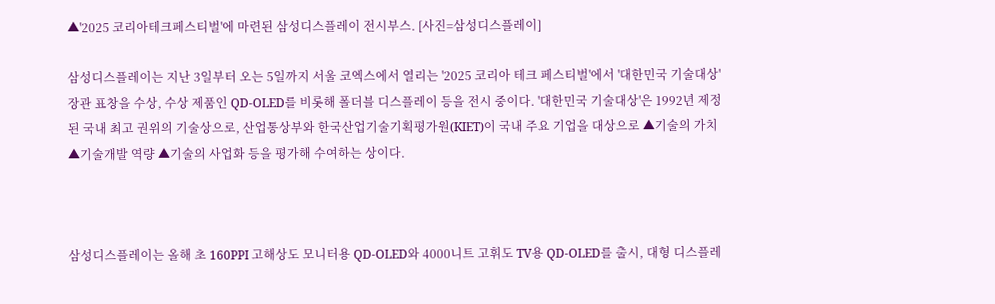▲'2025 코리아테크페스티벌'에 마련된 삼성디스플레이 전시부스. [사진=삼성디스플레이]

삼성디스플레이는 지난 3일부터 오는 5일까지 서울 코엑스에서 열리는 '2025 코리아 테크 페스티벌'에서 '대한민국 기술대상' 장관 표창을 수상, 수상 제품인 QD-OLED를 비롯해 폴더블 디스플레이 등을 전시 중이다. '대한민국 기술대상'은 1992년 제정된 국내 최고 권위의 기술상으로, 산업통상부와 한국산업기술기획평가원(KIET)이 국내 주요 기업을 대상으로 ▲기술의 가치 ▲기술개발 역량 ▲기술의 사업화 등을 평가해 수여하는 상이다.



삼성디스플레이는 올해 초 160PPI 고해상도 모니터용 QD-OLED와 4000니트 고휘도 TV용 QD-OLED를 출시, 대형 디스플레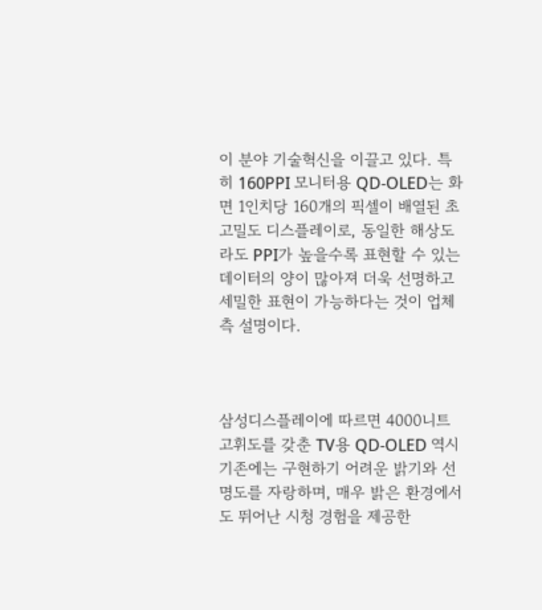이 분야 기술혁신을 이끌고 있다. 특히 160PPI 모니터용 QD-OLED는 화면 1인치당 160개의 픽셀이 배열된 초고밀도 디스플레이로, 동일한 해상도라도 PPI가 높을수록 표현할 수 있는 데이터의 양이 많아져 더욱 선명하고 세밀한 표현이 가능하다는 것이 업체 측 설명이다.



삼성디스플레이에 따르면 4000니트 고휘도를 갖춘 TV용 QD-OLED 역시 기존에는 구현하기 어려운 밝기와 선명도를 자랑하며, 매우 밝은 환경에서도 뛰어난 시청 경험을 제공한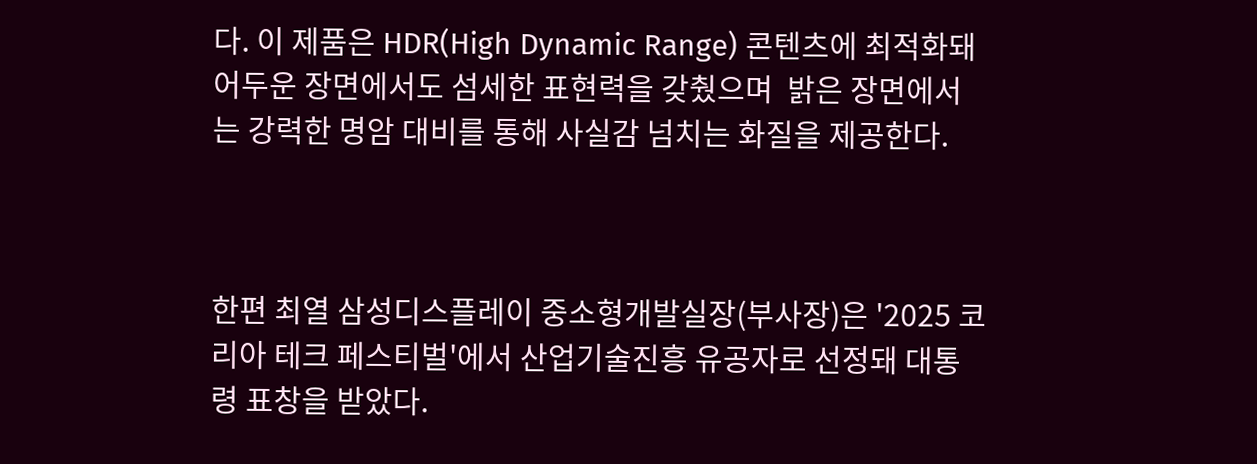다. 이 제품은 HDR(High Dynamic Range) 콘텐츠에 최적화돼 어두운 장면에서도 섬세한 표현력을 갖췄으며  밝은 장면에서는 강력한 명암 대비를 통해 사실감 넘치는 화질을 제공한다.



한편 최열 삼성디스플레이 중소형개발실장(부사장)은 '2025 코리아 테크 페스티벌'에서 산업기술진흥 유공자로 선정돼 대통령 표창을 받았다.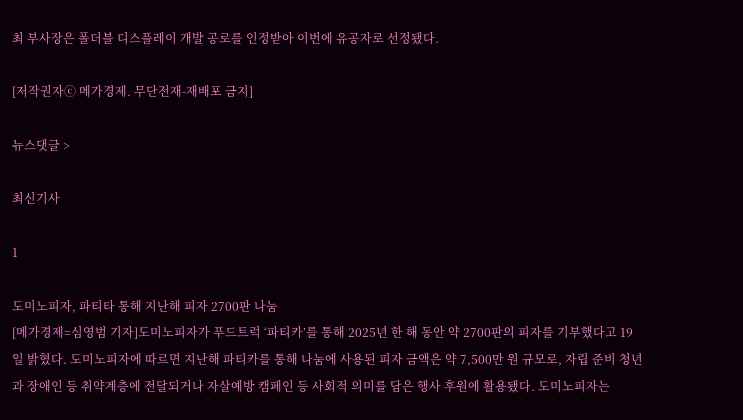최 부사장은 폴더블 디스플레이 개발 공로를 인정받아 이번에 유공자로 선정됐다.

[저작권자ⓒ 메가경제. 무단전재-재배포 금지]

뉴스댓글 >

최신기사

1

도미노피자, 파티타 통해 지난해 피자 2700판 나눔
[메가경제=심영범 기자]도미노피자가 푸드트럭 ‘파티카’를 통해 2025년 한 해 동안 약 2700판의 피자를 기부했다고 19일 밝혔다. 도미노피자에 따르면 지난해 파티카를 통해 나눔에 사용된 피자 금액은 약 7,500만 원 규모로, 자립 준비 청년과 장애인 등 취약계층에 전달되거나 자살예방 캠페인 등 사회적 의미를 담은 행사 후원에 활용됐다. 도미노피자는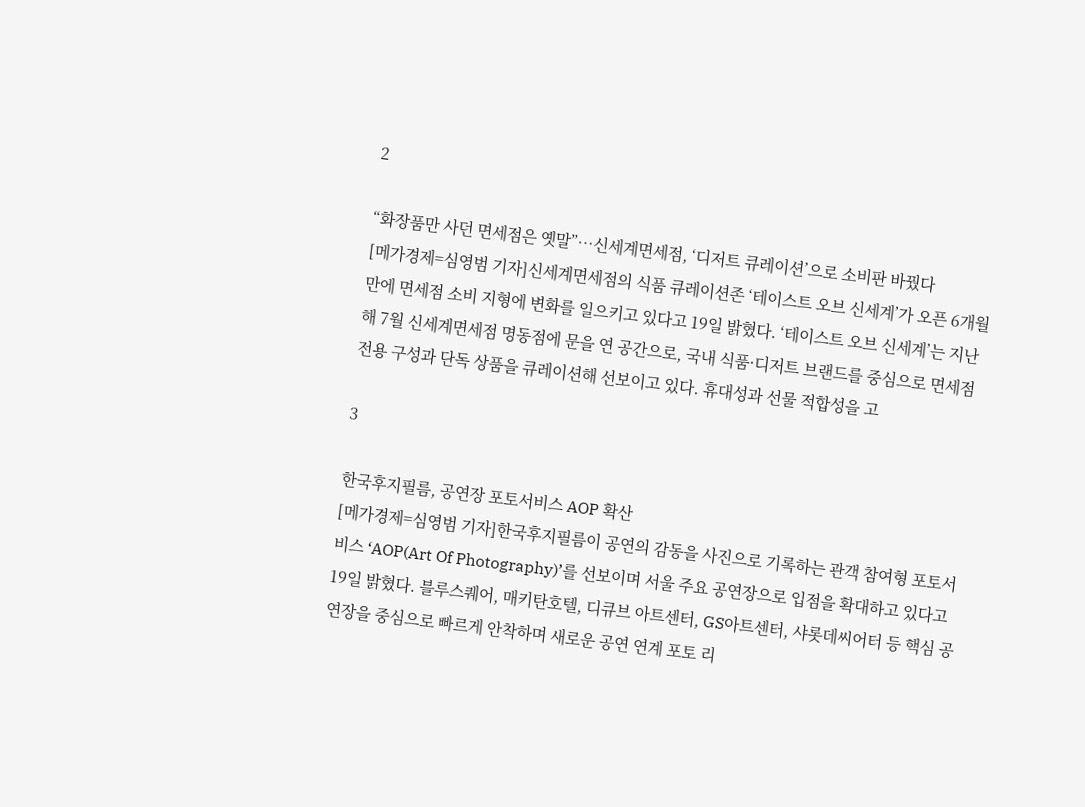2

“화장품만 사던 면세점은 옛말”…신세계면세점, ‘디저트 큐레이션’으로 소비판 바꿨다
[메가경제=심영범 기자]신세계면세점의 식품 큐레이션존 ‘테이스트 오브 신세계’가 오픈 6개월 만에 면세점 소비 지형에 변화를 일으키고 있다고 19일 밝혔다. ‘테이스트 오브 신세계’는 지난해 7월 신세계면세점 명동점에 문을 연 공간으로, 국내 식품·디저트 브랜드를 중심으로 면세점 전용 구성과 단독 상품을 큐레이션해 선보이고 있다. 휴대성과 선물 적합성을 고

3

한국후지필름, 공연장 포토서비스 AOP 확산
[메가경제=심영범 기자]한국후지필름이 공연의 감동을 사진으로 기록하는 관객 참여형 포토서비스 ‘AOP(Art Of Photography)’를 선보이며 서울 주요 공연장으로 입점을 확대하고 있다고 19일 밝혔다. 블루스퀘어, 매키탄호텔, 디큐브 아트센터, GS아트센터, 샤롯데씨어터 등 핵심 공연장을 중심으로 빠르게 안착하며 새로운 공연 연계 포토 리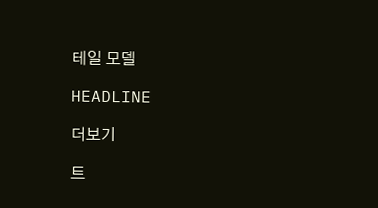테일 모델

HEADLINE

더보기

트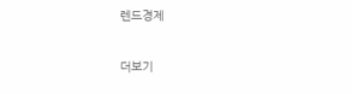렌드경제

더보기